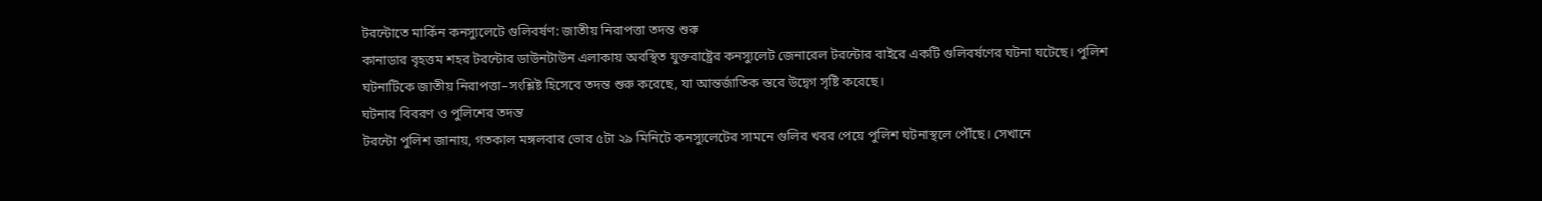টরন্টোতে মার্কিন কনস্যুলেটে গুলিবর্ষণ: জাতীয় নিরাপত্তা তদন্ত শুরু
কানাডার বৃহত্তম শহর টরন্টোর ডাউনটাউন এলাকায় অবস্থিত যুক্তরাষ্ট্রের কনস্যুলেট জেনারেল টরন্টোর বাইরে একটি গুলিবর্ষণের ঘটনা ঘটেছে। পুলিশ ঘটনাটিকে জাতীয় নিরাপত্তা–সংশ্লিষ্ট হিসেবে তদন্ত শুরু করেছে, যা আন্তর্জাতিক স্তরে উদ্বেগ সৃষ্টি করেছে।
ঘটনার বিবরণ ও পুলিশের তদন্ত
টরন্টো পুলিশ জানায়, গতকাল মঙ্গলবার ভোর ৫টা ২৯ মিনিটে কনস্যুলেটের সামনে গুলির খবর পেয়ে পুলিশ ঘটনাস্থলে পৌঁছে। সেখানে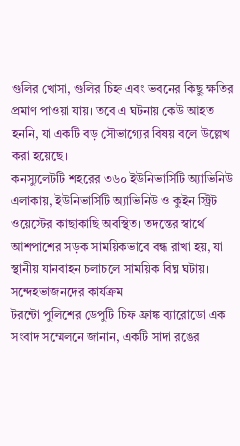গুলির খোসা, গুলির চিহ্ন এবং ভবনের কিছু ক্ষতির প্রমাণ পাওয়া যায়। তবে এ ঘটনায় কেউ আহত হননি, যা একটি বড় সৌভাগ্যের বিষয় বলে উল্লেখ করা হয়েছে।
কনস্যুলেটটি শহরের ৩৬০ ইউনিভার্সিটি অ্যাভিনিউ এলাকায়, ইউনিভার্সিটি অ্যাভিনিউ ও কুইন স্ট্রিট ওয়েস্টের কাছাকাছি অবস্থিত। তদন্তের স্বার্থে আশপাশের সড়ক সাময়িকভাবে বন্ধ রাখা হয়, যা স্থানীয় যানবাহন চলাচলে সাময়িক বিঘ্ন ঘটায়।
সন্দেহভাজনদের কার্যক্রম
টরন্টো পুলিশের ডেপুটি চিফ ফ্রাঙ্ক ব্যারোডো এক সংবাদ সম্মেলনে জানান, একটি সাদা রঙের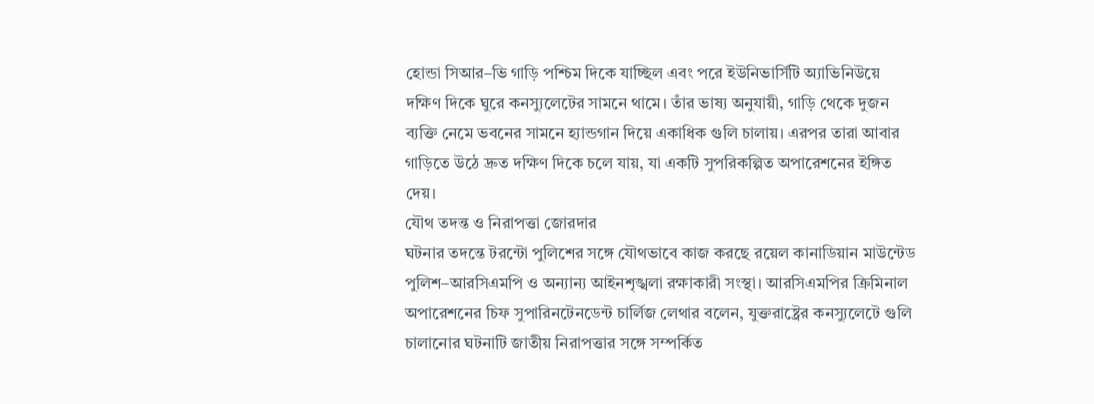হোন্ডা সিআর–ভি গাড়ি পশ্চিম দিকে যাচ্ছিল এবং পরে ইউনিভার্সিটি অ্যাভিনিউয়ে দক্ষিণ দিকে ঘুরে কনস্যুলেটের সামনে থামে। তাঁর ভাষ্য অনুযায়ী, গাড়ি থেকে দুজন ব্যক্তি নেমে ভবনের সামনে হ্যান্ডগান দিয়ে একাধিক গুলি চালায়। এরপর তারা আবার গাড়িতে উঠে দ্রুত দক্ষিণ দিকে চলে যায়, যা একটি সুপরিকল্পিত অপারেশনের ইঙ্গিত দেয়।
যৌথ তদন্ত ও নিরাপত্তা জোরদার
ঘটনার তদন্তে টরন্টো পুলিশের সঙ্গে যৌথভাবে কাজ করছে রয়েল কানাডিয়ান মাউন্টেড পুলিশ–আরসিএমপি ও অন্যান্য আইনশৃঙ্খলা রক্ষাকারী সংস্থা। আরসিএমপির ক্রিমিনাল অপারেশনের চিফ সুপারিনটেনডেন্ট চার্লিজ লেথার বলেন, যুক্তরাষ্ট্রের কনস্যুলেটে গুলি চালানোর ঘটনাটি জাতীয় নিরাপত্তার সঙ্গে সম্পর্কিত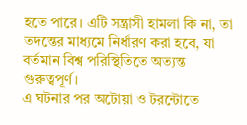হতে পারে। এটি সন্ত্রাসী হামলা কি না, তা তদন্তের মাধ্যমে নির্ধারণ করা হবে, যা বর্তমান বিশ্ব পরিস্থিতিতে অত্যন্ত গুরুত্বপূর্ণ।
এ ঘটনার পর অটোয়া ও টরন্টোতে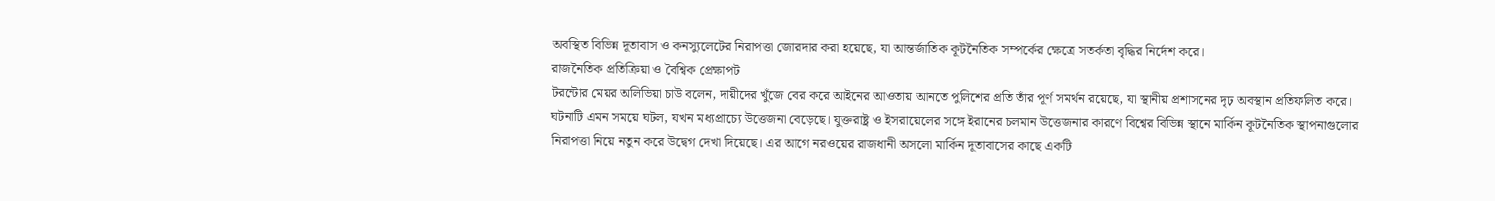অবস্থিত বিভিন্ন দূতাবাস ও কনস্যুলেটের নিরাপত্তা জোরদার করা হয়েছে, যা আন্তর্জাতিক কূটনৈতিক সম্পর্কের ক্ষেত্রে সতর্কতা বৃদ্ধির নির্দেশ করে।
রাজনৈতিক প্রতিক্রিয়া ও বৈশ্বিক প্রেক্ষাপট
টরন্টোর মেয়র অলিভিয়া চাউ বলেন, দায়ীদের খুঁজে বের করে আইনের আওতায় আনতে পুলিশের প্রতি তাঁর পূর্ণ সমর্থন রয়েছে, যা স্থানীয় প্রশাসনের দৃঢ় অবস্থান প্রতিফলিত করে।
ঘটনাটি এমন সময়ে ঘটল, যখন মধ্যপ্রাচ্যে উত্তেজনা বেড়েছে। যুক্তরাষ্ট্র ও ইসরায়েলের সঙ্গে ইরানের চলমান উত্তেজনার কারণে বিশ্বের বিভিন্ন স্থানে মার্কিন কূটনৈতিক স্থাপনাগুলোর নিরাপত্তা নিয়ে নতুন করে উদ্বেগ দেখা দিয়েছে। এর আগে নরওয়ের রাজধানী অসলো মার্কিন দূতাবাসের কাছে একটি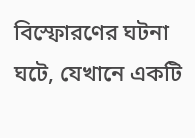বিস্ফোরণের ঘটনা ঘটে, যেখানে একটি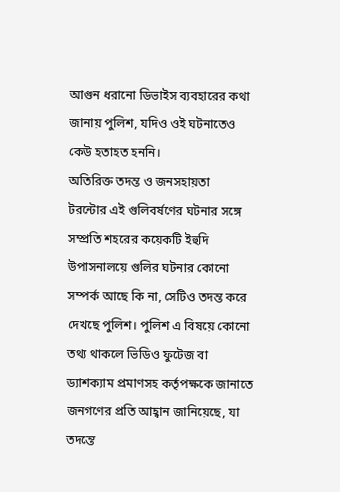আগুন ধরানো ডিভাইস ব্যবহারের কথা জানায় পুলিশ, যদিও ওই ঘটনাতেও কেউ হতাহত হননি।
অতিরিক্ত তদন্ত ও জনসহায়তা
টরন্টোর এই গুলিবর্ষণের ঘটনার সঙ্গে সম্প্রতি শহরের কয়েকটি ইহুদি উপাসনালয়ে গুলির ঘটনার কোনো সম্পর্ক আছে কি না, সেটিও তদন্ত করে দেখছে পুলিশ। পুলিশ এ বিষয়ে কোনো তথ্য থাকলে ভিডিও ফুটেজ বা ড্যাশক্যাম প্রমাণসহ কর্তৃপক্ষকে জানাতে জনগণের প্রতি আহ্বান জানিয়েছে, যা তদন্তে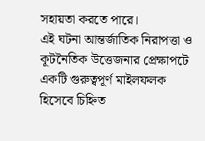সহায়তা করতে পারে।
এই ঘটনা আন্তর্জাতিক নিরাপত্তা ও কূটনৈতিক উত্তেজনার প্রেক্ষাপটে একটি গুরুত্বপূর্ণ মাইলফলক হিসেবে চিহ্নিত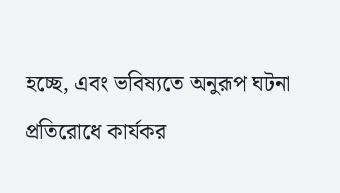হচ্ছে, এবং ভবিষ্যতে অনুরূপ ঘটনা প্রতিরোধে কার্যকর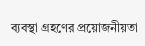ব্যবস্থা গ্রহণের প্রয়োজনীয়তা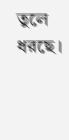তুলে ধরছে।